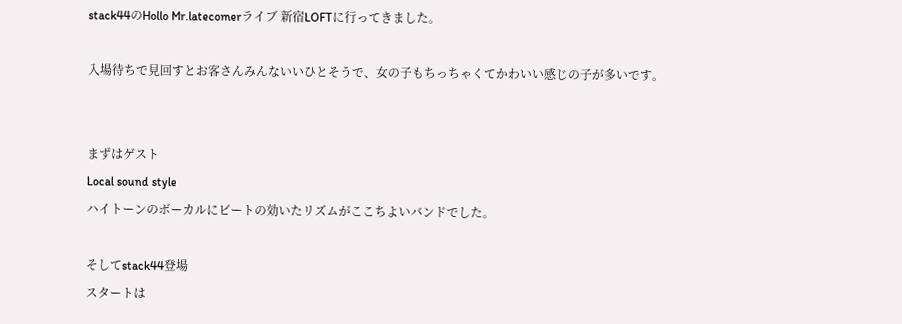stack44のHollo Mr.latecomerライブ 新宿LOFTに行ってきました。

入場待ちで見回すとお客さんみんないいひとそうで、女の子もちっちゃくてかわいい感じの子が多いです。


まずはゲスト
Local sound style
ハイトーンのボーカルにビートの効いたリズムがここちよいバンドでした。

そしてstack44登場
スタートは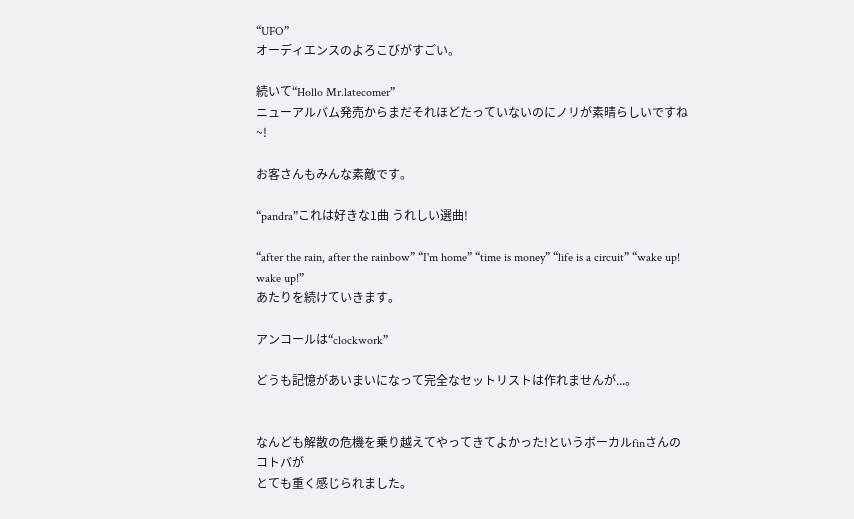“UFO”
オーディエンスのよろこびがすごい。

続いて“Hollo Mr.latecomer”
ニューアルバム発売からまだそれほどたっていないのにノリが素晴らしいですね~!

お客さんもみんな素敵です。

“pandra”これは好きな1曲 うれしい選曲!

“after the rain, after the rainbow” “I'm home” “time is money” “life is a circuit” “wake up! wake up!”
あたりを続けていきます。

アンコールは“clockwork”

どうも記憶があいまいになって完全なセットリストは作れませんが...。


なんども解散の危機を乗り越えてやってきてよかった!というボーカルfinさんのコトバが
とても重く感じられました。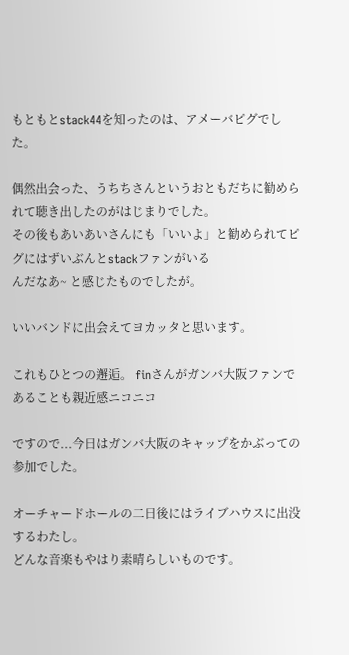もともとstack44を知ったのは、アメーバピグでした。

偶然出会った、うちちさんというおともだちに勧められて聴き出したのがはじまりでした。
その後もあいあいさんにも「いいよ」と勧められてピグにはずいぶんとstackファンがいる
んだなあ~ と感じたものでしたが。

いいバンドに出会えてヨカッタと思います。

これもひとつの邂逅。 finさんがガンバ大阪ファンであることも親近感ニコニコ

ですので...今日はガンバ大阪のキャップをかぶっての参加でした。

オーチャードホールの二日後にはライブハウスに出没するわたし。
どんな音楽もやはり素晴らしいものです。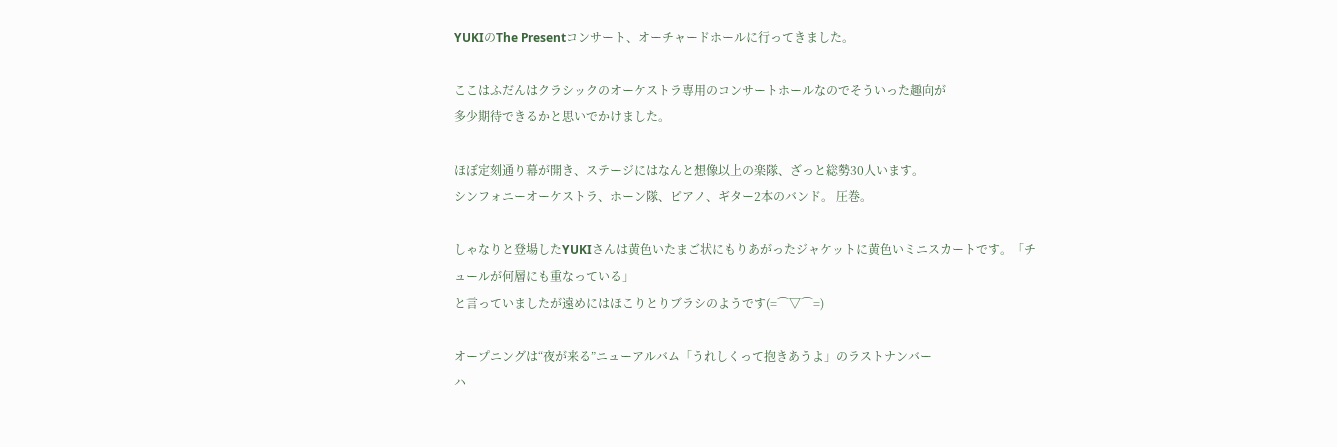YUKIのThe Presentコンサート、オーチャードホールに行ってきました。

ここはふだんはクラシックのオーケストラ専用のコンサートホールなのでそういった趣向が
多少期待できるかと思いでかけました。

ほぼ定刻通り幕が開き、ステージにはなんと想像以上の楽隊、ざっと総勢30人います。
シンフォニーオーケストラ、ホーン隊、ピアノ、ギター2本のバンド。 圧巻。

しゃなりと登場したYUKIさんは黄色いたまご状にもりあがったジャケットに黄色いミニスカートです。「チュールが何層にも重なっている」
と言っていましたが遠めにはほこりとりブラシのようです(=⌒▽⌒=)

オープニングは“夜が来る”ニューアルバム「うれしくって抱きあうよ」のラストナンバー
ハ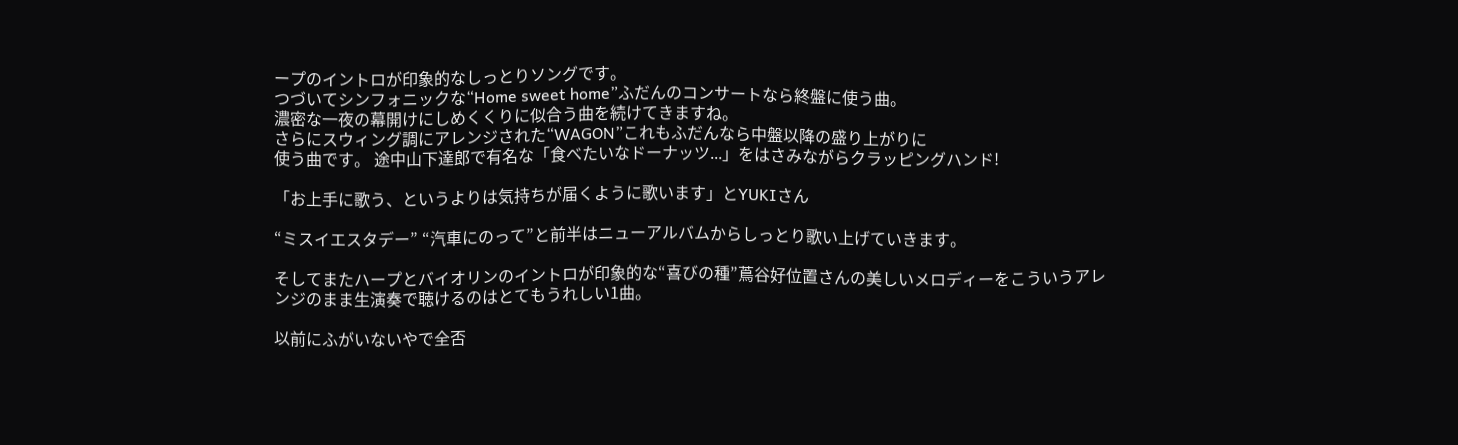ープのイントロが印象的なしっとりソングです。
つづいてシンフォニックな“Home sweet home”ふだんのコンサートなら終盤に使う曲。
濃密な一夜の幕開けにしめくくりに似合う曲を続けてきますね。
さらにスウィング調にアレンジされた“WAGON”これもふだんなら中盤以降の盛り上がりに
使う曲です。 途中山下達郎で有名な「食べたいなドーナッツ...」をはさみながらクラッピングハンド!

「お上手に歌う、というよりは気持ちが届くように歌います」とYUKIさん

“ミスイエスタデー” “汽車にのって”と前半はニューアルバムからしっとり歌い上げていきます。

そしてまたハープとバイオリンのイントロが印象的な“喜びの種”蔦谷好位置さんの美しいメロディーをこういうアレンジのまま生演奏で聴けるのはとてもうれしい1曲。

以前にふがいないやで全否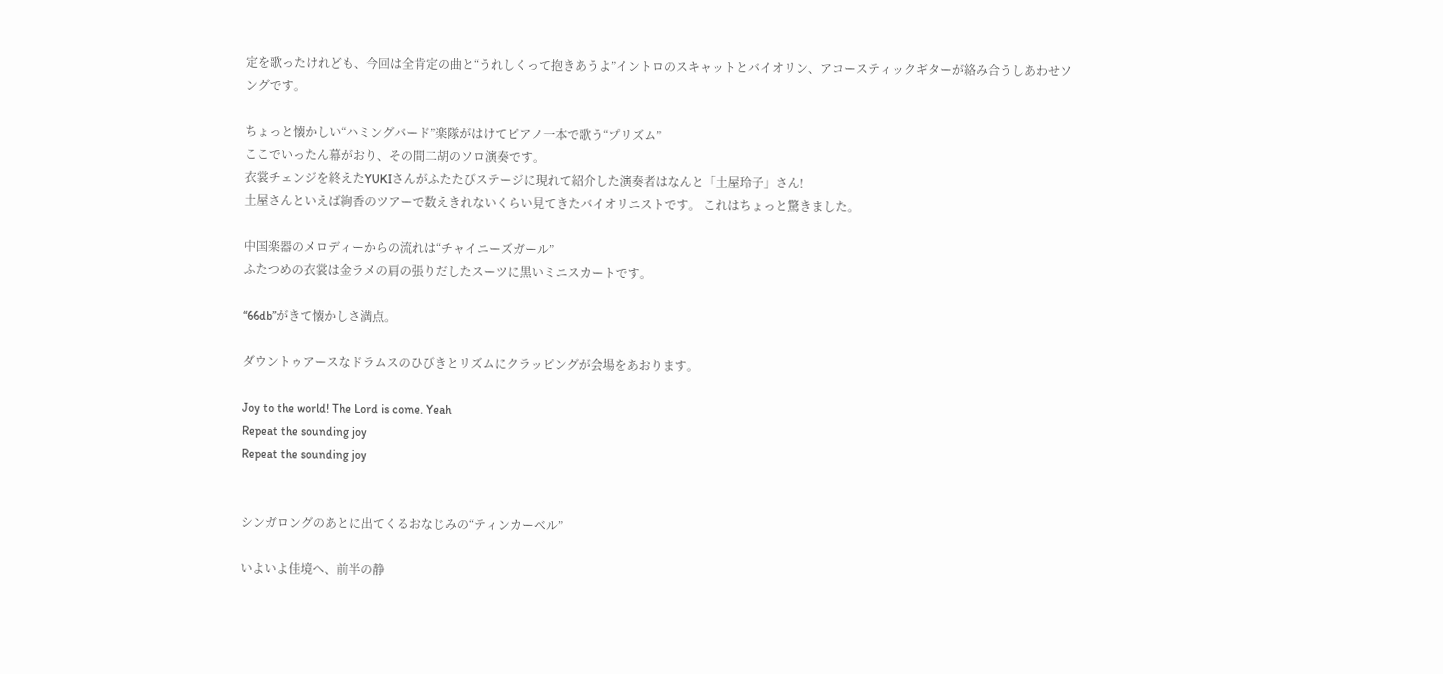定を歌ったけれども、今回は全肯定の曲と“うれしくって抱きあうよ”イントロのスキャットとバイオリン、アコースティックギターが絡み合うしあわせソングです。

ちょっと懐かしい“ハミングバード”楽隊がはけてピアノ一本で歌う“プリズム”
ここでいったん幕がおり、その間二胡のソロ演奏です。
衣裳チェンジを終えたYUKIさんがふたたびステージに現れて紹介した演奏者はなんと「土屋玲子」さん!
土屋さんといえば絢香のツアーで数えきれないくらい見てきたバイオリニストです。 これはちょっと驚きました。

中国楽器のメロディーからの流れは“チャイニーズガール”
ふたつめの衣裳は金ラメの肩の張りだしたスーツに黒いミニスカートです。

“66db”がきて懐かしさ満点。

ダウントゥアースなドラムスのひびきとリズムにクラッピングが会場をあおります。

Joy to the world! The Lord is come. Yeah
Repeat the sounding joy
Repeat the sounding joy


シンガロングのあとに出てくるおなじみの“ティンカーベル”

いよいよ佳境へ、前半の静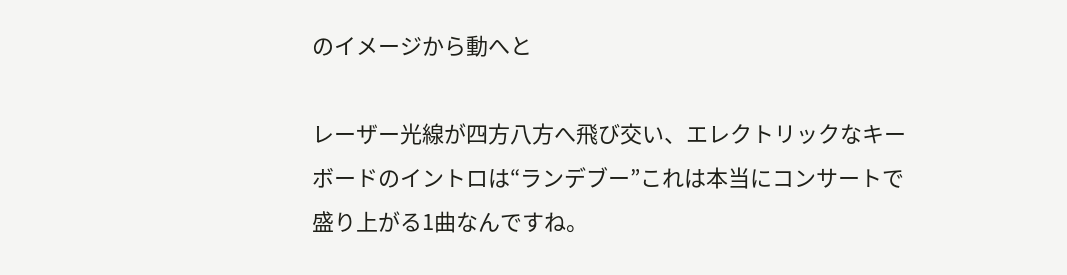のイメージから動へと

レーザー光線が四方八方へ飛び交い、エレクトリックなキーボードのイントロは“ランデブー”これは本当にコンサートで盛り上がる1曲なんですね。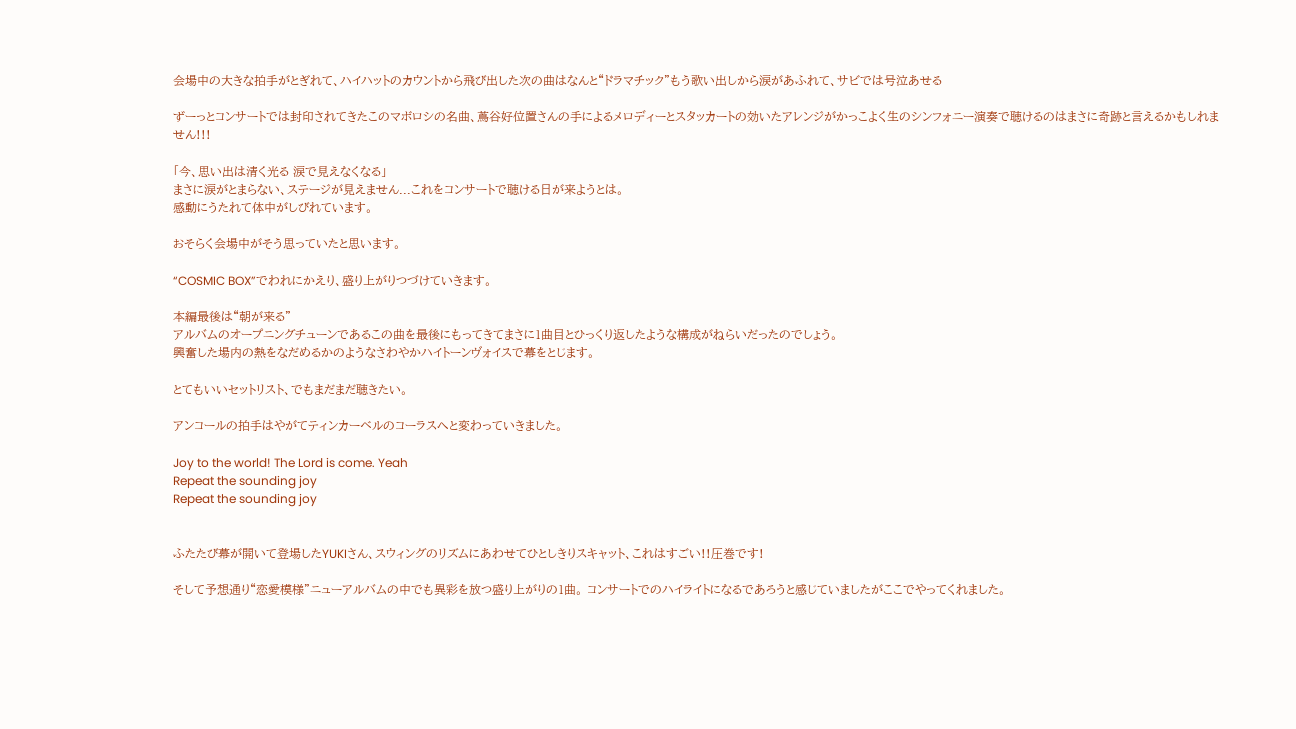会場中の大きな拍手がとぎれて、ハイハットのカウントから飛び出した次の曲はなんと“ドラマチック”もう歌い出しから涙があふれて、サビでは号泣あせる

ずーっとコンサートでは封印されてきたこのマボロシの名曲、蔦谷好位置さんの手によるメロディーとスタッカートの効いたアレンジがかっこよく生のシンフォニー演奏で聴けるのはまさに奇跡と言えるかもしれません!!!

「今、思い出は清く光る 涙で見えなくなる」
まさに涙がとまらない、ステージが見えません...これをコンサートで聴ける日が来ようとは。
感動にうたれて体中がしびれています。

おそらく会場中がそう思っていたと思います。

“COSMIC BOX”でわれにかえり、盛り上がりつづけていきます。

本編最後は“朝が来る”
アルバムのオープニングチューンであるこの曲を最後にもってきてまさに1曲目とひっくり返したような構成がねらいだったのでしょう。
興奮した場内の熱をなだめるかのようなさわやかハイトーンヴォイスで幕をとじます。

とてもいいセットリスト、でもまだまだ聴きたい。

アンコールの拍手はやがてティンカーベルのコーラスへと変わっていきました。

Joy to the world! The Lord is come. Yeah
Repeat the sounding joy
Repeat the sounding joy


ふたたび幕が開いて登場したYUKIさん、スウィングのリズムにあわせてひとしきりスキャット、これはすごい!!圧巻です!

そして予想通り“恋愛模様”ニューアルバムの中でも異彩を放つ盛り上がりの1曲。 コンサートでのハイライトになるであろうと感じていましたがここでやってくれました。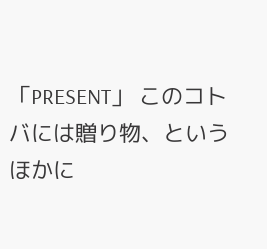「PRESENT」 このコトバには贈り物、というほかに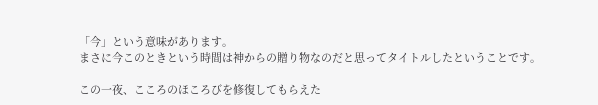「今」という意味があります。
まさに今このときという時間は神からの贈り物なのだと思ってタイトルしたということです。

この一夜、こころのほころびを修復してもらえた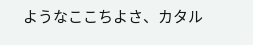ようなここちよさ、カタル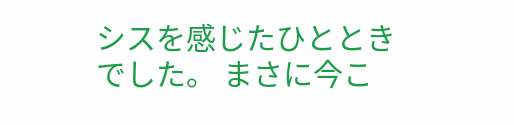シスを感じたひとときでした。 まさに今こ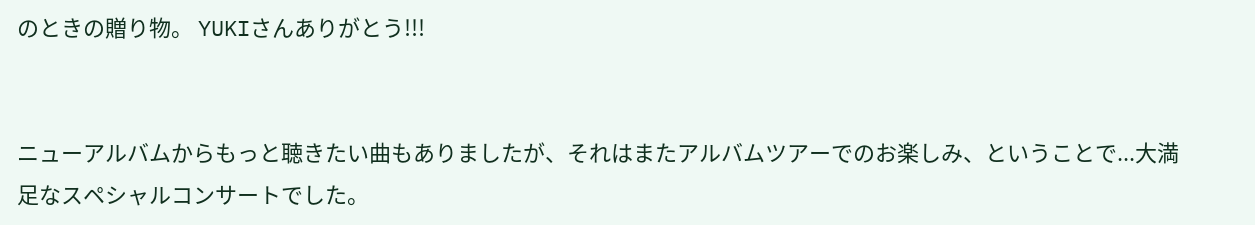のときの贈り物。 YUKIさんありがとう!!!


ニューアルバムからもっと聴きたい曲もありましたが、それはまたアルバムツアーでのお楽しみ、ということで...大満足なスペシャルコンサートでした。